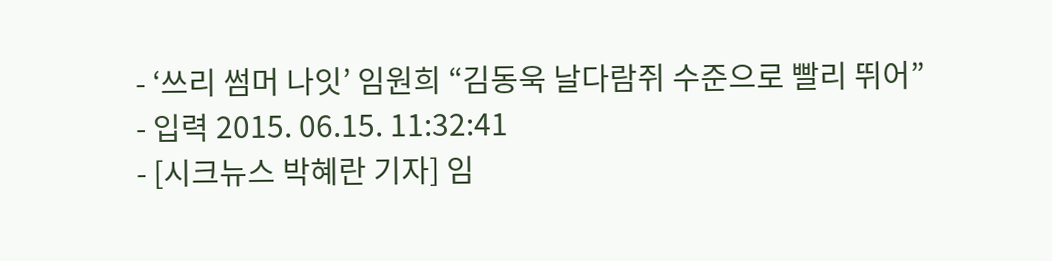- ‘쓰리 썸머 나잇’ 임원희 “김동욱 날다람쥐 수준으로 빨리 뛰어”
- 입력 2015. 06.15. 11:32:41
- [시크뉴스 박혜란 기자] 임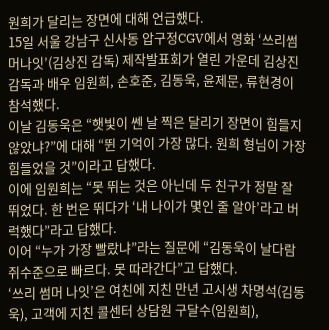원희가 달리는 장면에 대해 언급했다.
15일 서울 강남구 신사동 압구정CGV에서 영화 ‘쓰리썸머나잇’(김상진 감독) 제작발표회가 열린 가운데 김상진 감독과 배우 임원희, 손호준, 김동욱, 윤제문, 류현경이 참석했다.
이날 김동욱은 “햇빛이 쎈 날 찍은 달리기 장면이 힘들지 않았냐?”에 대해 “뛴 기억이 가장 많다. 원희 형님이 가장 힘들었을 것”이라고 답했다.
이에 임원희는 “못 뛰는 것은 아닌데 두 친구가 정말 잘 뛰었다. 한 번은 뛰다가 ‘내 나이가 몇인 줄 알아’라고 버럭했다”라고 답했다.
이어 “누가 가장 빨랐냐”라는 질문에 “김동욱이 날다람쥐수준으로 빠르다. 못 따라간다”고 답했다.
‘쓰리 썸머 나잇’은 여친에 지친 만년 고시생 차명석(김동욱), 고객에 지친 콜센터 상담원 구달수(임원희),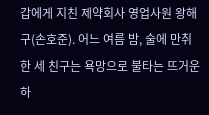갑에게 지친 제약회사 영업사원 왕해구(손호준). 어느 여름 밤, 술에 만취한 세 친구는 욕망으로 불타는 뜨거운 하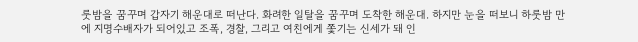룻밤을 꿈꾸며 갑자기 해운대로 떠난다. 화려한 일탈을 꿈꾸며 도착한 해운대. 하지만 눈을 떠보니 하룻밤 만에 지명수배자가 되어있고 조폭, 경찰, 그리고 여친에게 쫓기는 신세가 돼 인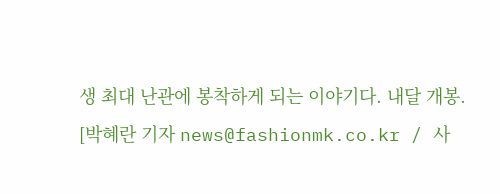생 최대 난관에 봉착하게 되는 이야기다. 내달 개봉.
[박혜란 기자 news@fashionmk.co.kr / 사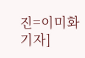진=이미화 기자]